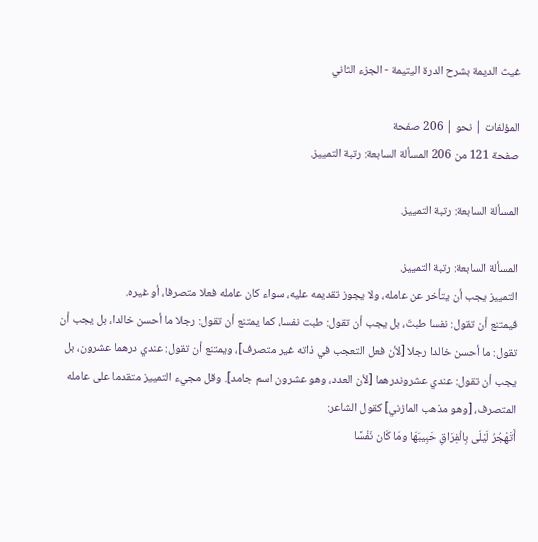غيث الديمة بشرح الدرة اليتيمة - الجزء الثاني

المؤلفات | نحو | 206 صفحة
صفحة 121 من 206 المسألة السابعة: رتبة التمييز.

المسألة السابعة: رتبة التمييز.

المسألة السابعة: رتبة التمييز.
التمييز يجب أن يتأخر عن عامله، ولا يجوز تقديمه عليه، سواء كان عامله فعلا متصرفا، أو غيره.
فيمتنع أن تقول: نفسا طبتَ، بل يجب أن تقول: طبت نفسا، كما يمتنع أن تقول: رجلا ما أحسن خالدا، بل يجب أن تقول: ما أحسن خالدا رجلا [لأن فعل التعجب في ذاته غير متصرف]، ويمتنع أن تقول: عندي درهما عشرون، بل يجب أن تقول: عندي عشروندرهما [لأن العدد، وهو عشرون اسم جامد]. وقل مجيء التمييز متقدما على عامله المتصرف، [وهو مذهب المازني] كقول الشاعر:
أَتَهْجُرُ لَيْلَى بِالْفِرَاقِ حَبِيبَهَا ومَا كَان نَفْسًا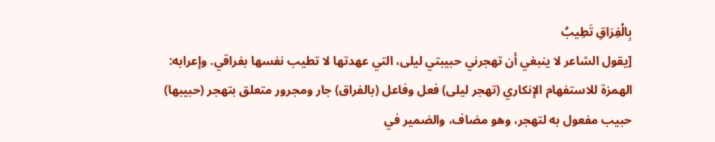بِالْفِرَاقِ تَطِيبُ
[يقول الشاعر لا ينبغي أن تهجرني حبيبتي ليلى، التي عهدتها لا تطيب نفسها بفراقي. وإعرابه: الهمزة للاستفهام الإنكاري (تهجر ليلى) فعل وفاعل (بالفراق) جار ومجرور متعلق بتهجر (حبيبها) حبيب مفعول به لتهجر، وهو مضاف، والضمير في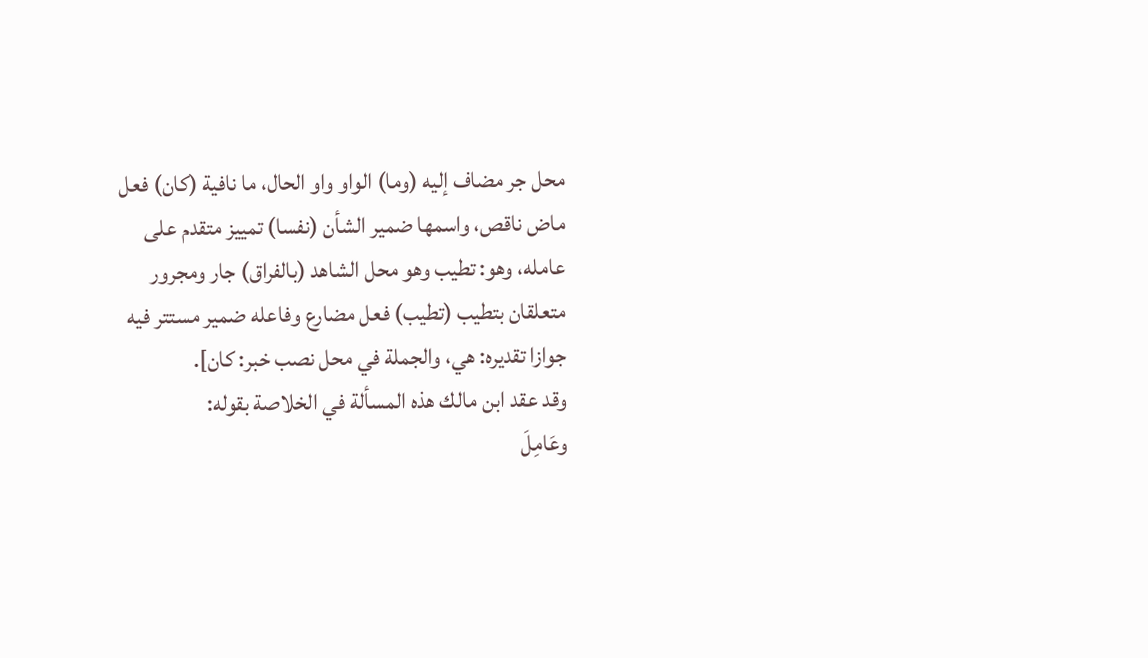محل جر مضاف إليه (وما) الواو واو الحال، ما نافية (كان) فعل ماض ناقص، واسمها ضمير الشأن (نفسا) تمييز متقدم على عامله، وهو: تطيب وهو محل الشاهد (بالفراق) جار ومجرور متعلقان بتطيب (تطيب) فعل مضارع وفاعله ضمير مستتر فيه جوازا تقديره: هي، والجملة في محل نصب خبر: كان].
وقد عقد ابن مالك هذه المسألة في الخلاصة بقوله:
وعَامِلَ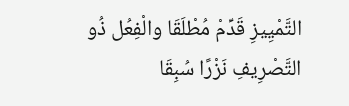التَّمْيِيزِ قَدِّمْ مُطْلَقَا والْفِعُل ذُو التَّصْرِيفِ نَزْرًا سُبِقَا